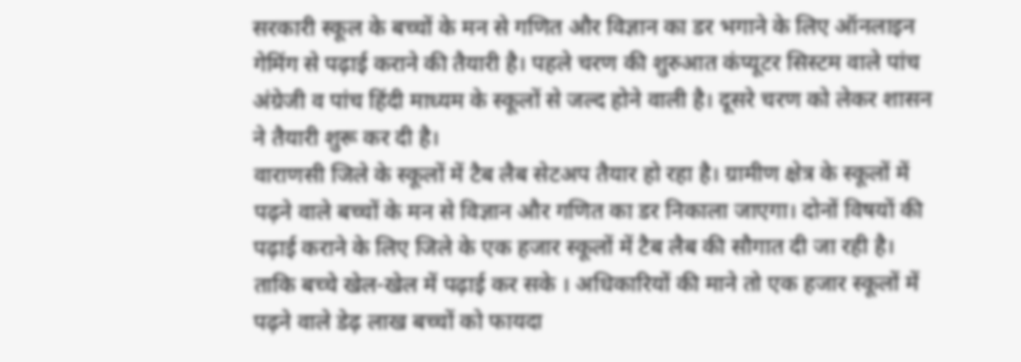सरकारी स्कूल के बच्चों के मन से गणित और विज्ञान का डर भगाने के लिए ऑनलाइन गेमिंग से पढ़ाई कराने की तैयारी है। पहले चरण की शुरुआत कंप्यूटर सिस्टम वाले पांच अंग्रेजी व पांच हिंदी माध्यम के स्कूलों से जल्द होने वाली है। दूसरे चरण को लेकर शासन ने तैयारी शुरू कर दी है।
वाराणसी जिले के स्कूलों में टैब लैब सेटअप तैयार हो रहा है। ग्रामीण क्षेत्र के स्कूलों में पढ़ने वाले बच्चों के मन से विज्ञान और गणित का डर निकाला जाएगा। दोनों विषयों की पढ़ाई कराने के लिए जिले के एक हजार स्कूलों में टैब लैब की सौगात दी जा रही है। ताकि बच्चे खेल-खेल में पढ़ाई कर सके । अधिकारियों की माने तो एक हजार स्कूलों में पढ़ने वाले डेढ़ लाख बच्चों को फायदा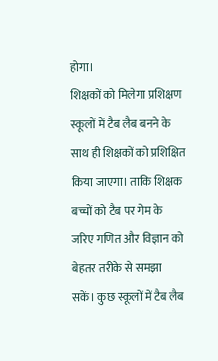होगा।
शिक्षकों को मिलेगा प्रशिक्षण
स्कूलों में टैब लैब बनने के साथ ही शिक्षकों को प्रशिक्षित किया जाएगा। ताकि शिक्षक बच्चों को टैब पर गेम के जरिए गणित और विज्ञान को बेहतर तरीके से समझा सकें। कुछ स्कूलों में टैब लैब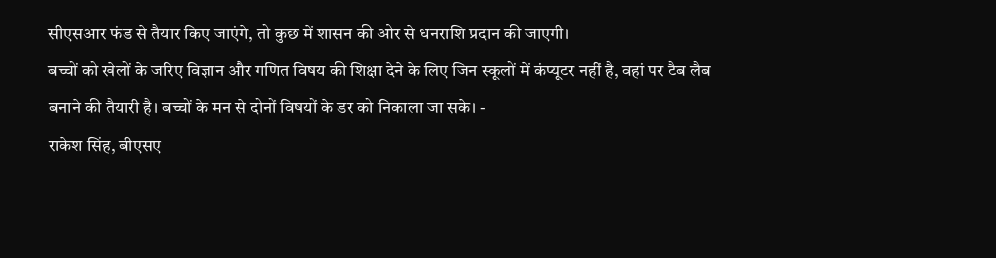सीएसआर फंड से तैयार किए जाएंगे, तो कुछ में शासन की ओर से धनराशि प्रदान की जाएगी।
बच्चों को खेलों के जरिए विज्ञान और गणित विषय की शिक्षा देने के लिए जिन स्कूलों में कंप्यूटर नहीं है, वहां पर टैब लैब बनाने की तैयारी है। बच्चों के मन से दोनों विषयों के डर को निकाला जा सके। -
राकेश सिंह, बीएसए